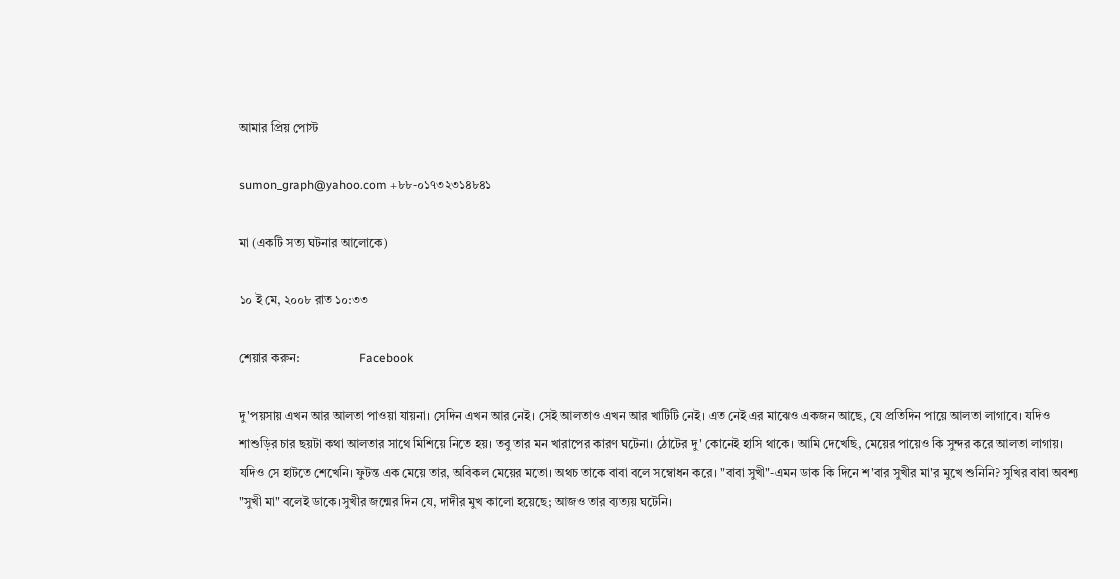আমার প্রিয় পোস্ট

sumon_graph@yahoo.com +৮৮-০১৭৩২৩১৪৮৪১

মা (একটি সত্য ঘটনার আলোকে)

১০ ই মে, ২০০৮ রাত ১০:৩৩

শেয়ার করুন:                   Facebook

দু'পয়সায় এখন আর আলতা পাওয়া যায়না। সেদিন এখন আর নেই। সেই আলতাও এখন আর খাটিটি নেই। এত নেই এর মাঝেও একজন আছে, যে প্রতিদিন পায়ে আলতা লাগাবে। যদিও শাশুড়ির চার ছয়টা কথা আলতার সাথে মিশিয়ে নিতে হয়। তবু তার মন খারাপের কারণ ঘটেনা। ঠোটের দু' কোনেই হাসি থাকে। আমি দেখেছি, মেয়ের পায়েও কি সুন্দর করে আলতা লাগায়। যদিও সে হাটতে শেখেনি। ফুটন্ত এক মেয়ে তার, অবিকল মেয়ের মতো। অথচ তাকে বাবা বলে সম্বোধন করে। "বাবা সুখী"-এমন ডাক কি দিনে শ'বার সুখীর মা'র মুখে শুনিনি? সুখির বাবা অবশ্য "সুখী মা" বলেই ডাকে।সুখীর জন্মের দিন যে, দাদীর মুখ কালো হয়েছে; আজও তার ব্যত্যয় ঘটেনি।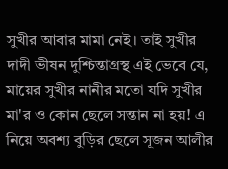সুখীর আবার মামা নেই। তাই সুখীর দাদী ভীষন দুশ্চিন্তাগ্রস্থ এই ভেবে যে, মায়ের সুখীর নানীর মতো যদি সুখীর মা'র ও কোন ছেলে সন্তান না হয়! এ নিয়ে অবশ্য বুড়ির ছেলে সূজন আলীর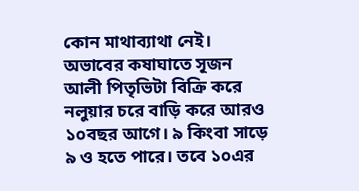কোন মাথাব্যাথা নেই।
অভাবের কষাঘাতে সূজন আলী পিতৃভিটা বিক্রি করে নলুয়ার চরে বাড়ি করে আরও ১০বছর আগে। ৯ কিংবা সাড়ে ৯ ও হতে পারে। তবে ১০এর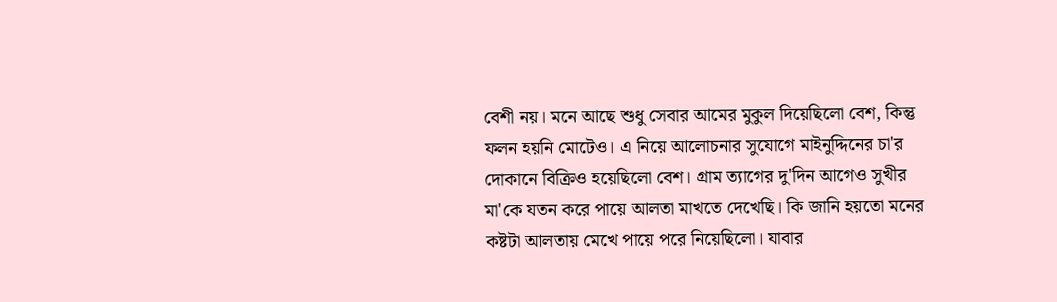বেশী নয়। মনে আছে শুধু সেবার আমের মুকুল দিয়েছিলো বেশ, কিন্তু ফলন হয়নি মোটেও। এ নিয়ে আলোচনার সুযোগে মাইনুদ্দিনের চা'র দোকানে বিক্রিও হয়েছিলো বেশ। গ্রাম ত্যাগের দু'দিন আগেও সুখীর মা'কে যতন করে পায়ে আলতা মাখতে দেখেছি। কি জানি হয়তো মনের কষ্টটা আলতায় মেখে পায়ে পরে নিয়েছিলো। যাবার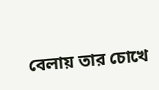বেলায় তার চোখে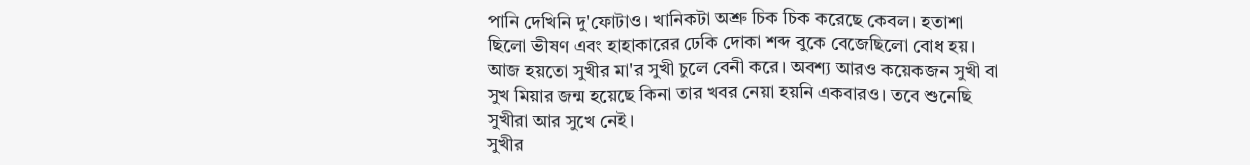পানি দেখিনি দু'ফোটাও। খানিকটা অশ্রু চিক চিক করেছে কেবল। হতাশা ছিলো ভীষণ এবং হাহাকারের ঢেকি দোকা শব্দ বুকে বেজেছিলো বোধ হয়। আজ হয়তো সুখীর মা'র সুখী চুলে বেনী করে। অবশ্য আরও কয়েকজন সুখী বা সুখ মিয়ার জন্ম হয়েছে কিনা তার খবর নেয়া হয়নি একবারও। তবে শুনেছি সুখীরা আর সুখে নেই।
সুখীর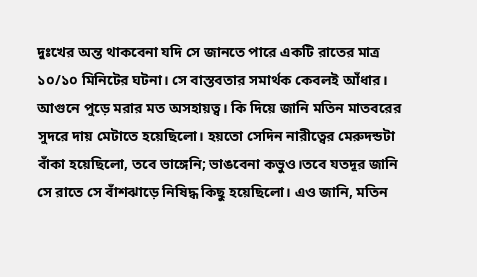দুঃখের অন্ত থাকবেনা যদি সে জানতে পারে একটি রাতের মাত্র ১০/১০ মিনিটের ঘটনা। সে বাস্তবতার সমার্থক কেবলই আঁধার। আগুনে পুড়ে মরার মত অসহায়ত্ব। কি দিয়ে জানি মতিন মাতবরের সুদরে দায় মেটাতে হয়েছিলো। হয়তো সেদিন নারীত্বের মেরুদন্ডটা বাঁকা হয়েছিলো, তবে ভাঙ্গেনি; ভাঙবেনা কভুও।তবে যতদূর জানি সে রাতে সে বাঁশঝাড়ে নিষিদ্ধ কিছু হয়েছিলো। এও জানি, মতিন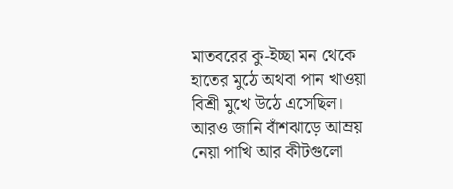মাতবরের কু-ইচ্ছা মন থেকে হাতের মুঠে অথবা পান খাওয়া বিশ্রী মুখে উঠে এসেছিল। আরও জানি বাঁশঝাড়ে আম্রয় নেয়া পাখি আর কীটগুলো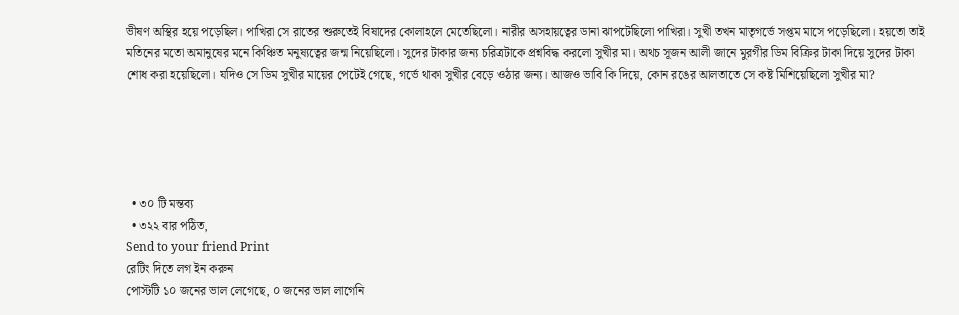ভীষণ অস্থির হয়ে পড়েছিল। পাখিরা সে রাতের শুরুতেই বিষাদের কোলাহলে মেতেছিলো। নারীর অসহায়ত্বের ডানা ঝাপটেছিলো পাখিরা। সুখী তখন মাতৃগর্ভে সপ্তম মাসে পড়েছিলো। হয়তো তাই মতিনের মতো অমানুষের মনে কিঞ্চিত মনুষ্যত্বের জন্ম নিয়েছিলো। সুদের টাকার জন্য চরিত্রটাকে প্রশ্নবিদ্ধ করলো সুখীর মা। অথচ সূজন আলী জানে মুরগীর ডিম বিক্রির টাকা দিয়ে সুদের টাকা শোধ করা হয়েছিলো। যদিও সে ডিম সুখীর মায়ের পেটেই গেছে, গর্ভে থাকা সুখীর বেড়ে ওঠার জন্য। আজও ভাবি কি দিয়ে, কোন রঙের আলতাতে সে কষ্ট মিশিয়েছিলো সুখীর মা?





  • ৩০ টি মন্তব্য
  • ৩২২ বার পঠিত,
Send to your friend Print
রেটিং দিতে লগ ইন করুন
পোস্টটি ১০ জনের ভাল লেগেছে, ০ জনের ভাল লাগেনি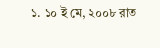১. ১০ ই মে, ২০০৮ রাত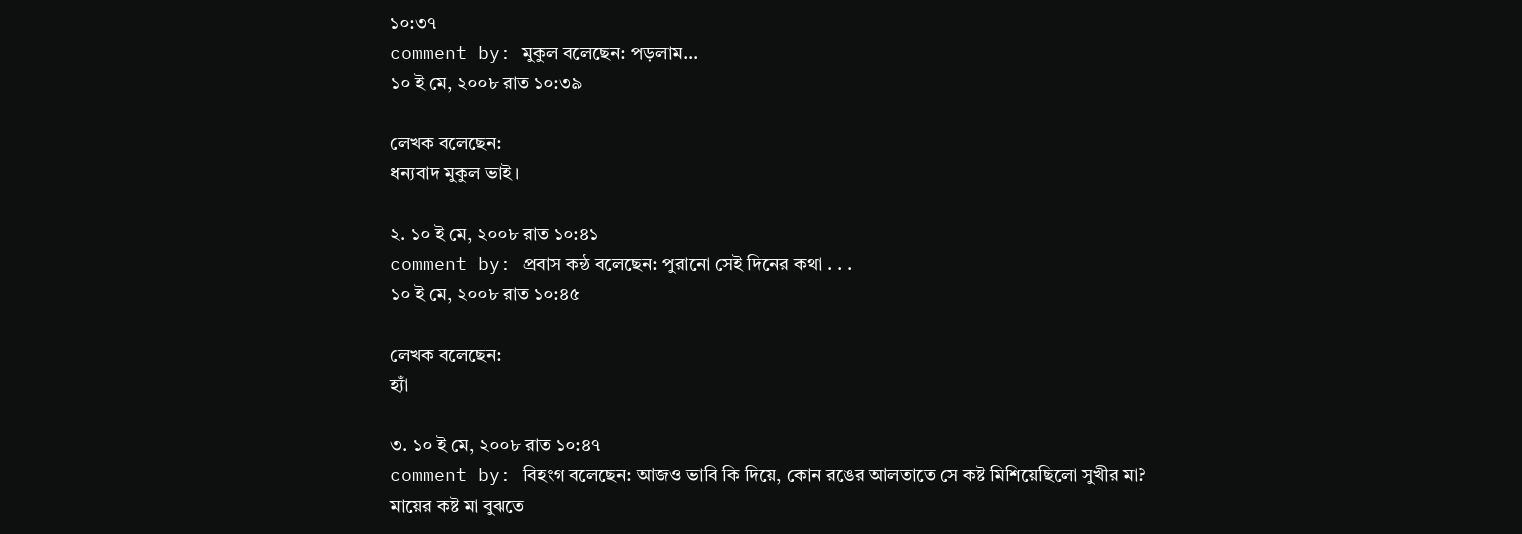১০:৩৭
comment by: মুকুল বলেছেন: পড়লাম...
১০ ই মে, ২০০৮ রাত ১০:৩৯

লেখক বলেছেন:
ধন্যবাদ মুকুল ভাই।

২. ১০ ই মে, ২০০৮ রাত ১০:৪১
comment by: প্রবাস কন্ঠ বলেছেন: পুরানো সেই দিনের কথা . . .
১০ ই মে, ২০০৮ রাত ১০:৪৫

লেখক বলেছেন:
হ্যাঁ

৩. ১০ ই মে, ২০০৮ রাত ১০:৪৭
comment by: বিহংগ বলেছেন: আজও ভাবি কি দিয়ে, কোন রঙের আলতাতে সে কষ্ট মিশিয়েছিলো সুখীর মা?
মায়ের কষ্ট মা বুঝতে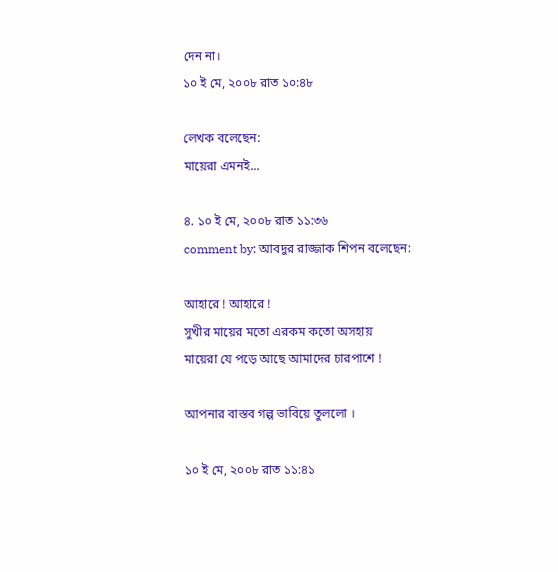দেন না।
১০ ই মে, ২০০৮ রাত ১০:৪৮

লেখক বলেছেন:
মায়েরা এমনই...

৪. ১০ ই মে, ২০০৮ রাত ১১:৩৬
comment by: আবদুর রাজ্জাক শিপন বলেছেন:

আহারে ! আহারে !
সুখীর মায়ের মতো এরকম কতো অসহায়
মায়েরা যে পড়ে আছে আমাদের চারপাশে !

আপনার বাস্তব গল্প ভাবিয়ে তুললো ।

১০ ই মে, ২০০৮ রাত ১১:৪১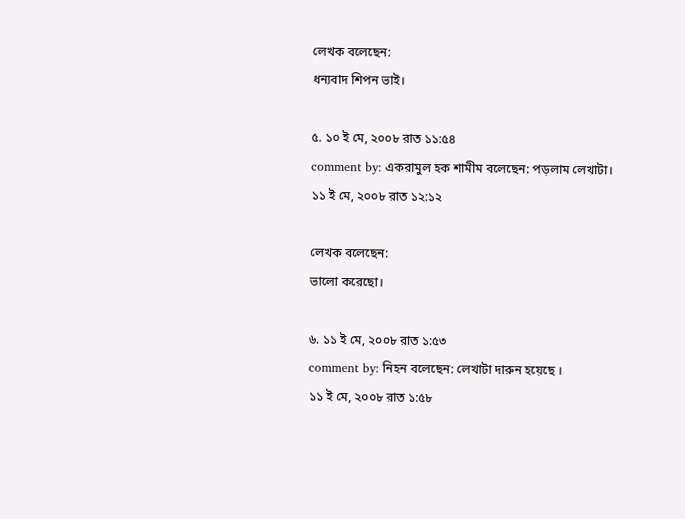লেখক বলেছেন:
ধন্যবাদ শিপন ভাই।

৫. ১০ ই মে, ২০০৮ রাত ১১:৫৪
comment by: একরামুল হক শামীম বলেছেন: পড়লাম লেখাটা।
১১ ই মে, ২০০৮ রাত ১২:১২

লেখক বলেছেন:
ভালো করেছো।

৬. ১১ ই মে, ২০০৮ রাত ১:৫৩
comment by: নিহন বলেছেন: লেখাটা দারুন হয়েছে ।
১১ ই মে, ২০০৮ রাত ১:৫৮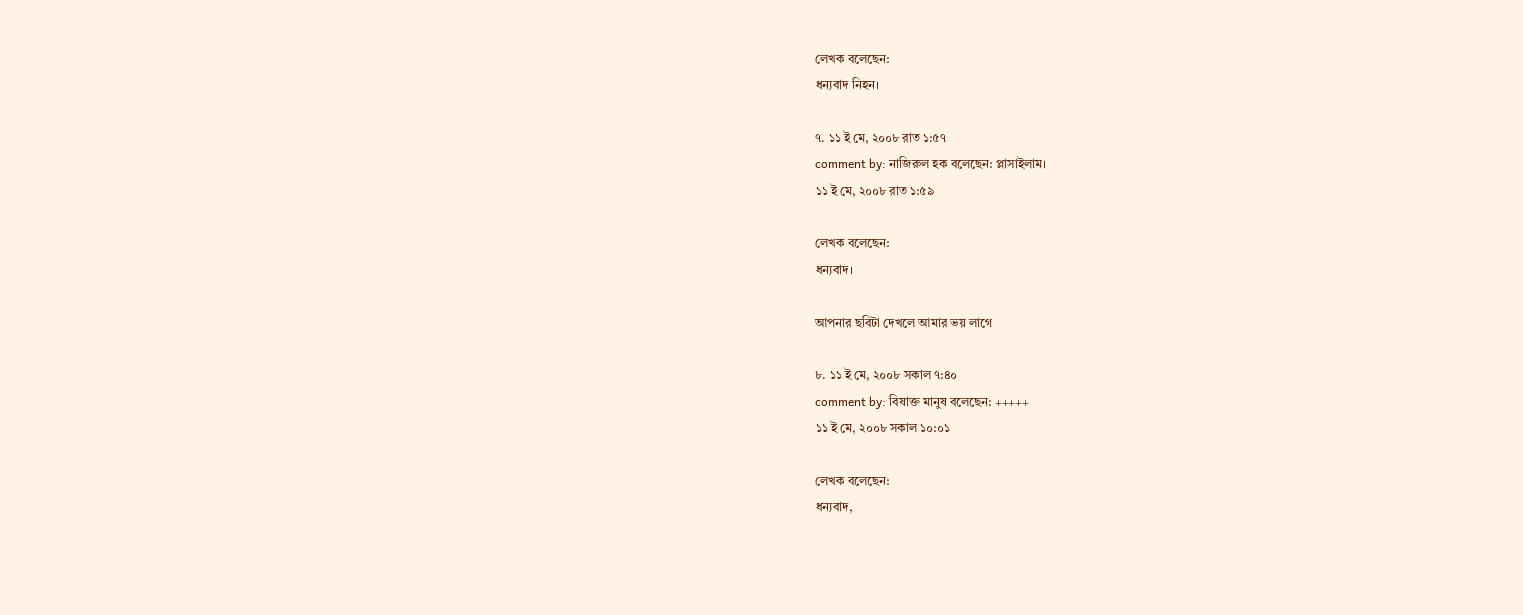লেখক বলেছেন:
ধন্যবাদ নিহন।

৭. ১১ ই মে, ২০০৮ রাত ১:৫৭
comment by: নাজিরুল হক বলেছেন: প্লাসাইলাম।
১১ ই মে, ২০০৮ রাত ১:৫৯

লেখক বলেছেন:
ধন্যবাদ।

আপনার ছবিটা দেখলে আমার ভয় লাগে

৮. ১১ ই মে, ২০০৮ সকাল ৭:৪০
comment by: বিষাক্ত মানুষ বলেছেন: +++++
১১ ই মে, ২০০৮ সকাল ১০:০১

লেখক বলেছেন:
ধন্যবাদ,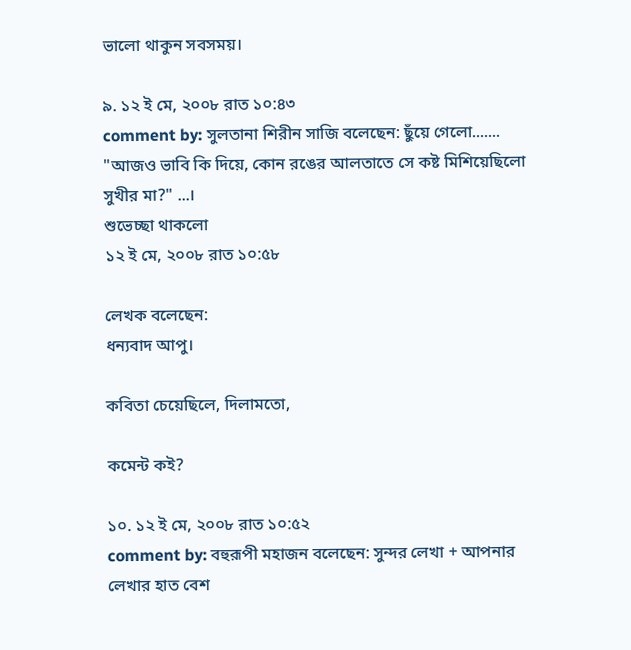ভালো থাকুন সবসময়।

৯. ১২ ই মে, ২০০৮ রাত ১০:৪৩
comment by: সুলতানা শিরীন সাজি বলেছেন: ছুঁয়ে গেলো.......
"আজও ভাবি কি দিয়ে, কোন রঙের আলতাতে সে কষ্ট মিশিয়েছিলো সুখীর মা?" ...।
শুভেচ্ছা থাকলো
১২ ই মে, ২০০৮ রাত ১০:৫৮

লেখক বলেছেন:
ধন্যবাদ আপু।

কবিতা চেয়েছিলে, দিলামতো,

কমেন্ট কই?

১০. ১২ ই মে, ২০০৮ রাত ১০:৫২
comment by: বহুরূপী মহাজন বলেছেন: সুন্দর লেখা + আপনার লেখার হাত বেশ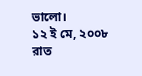ভালো।
১২ ই মে, ২০০৮ রাত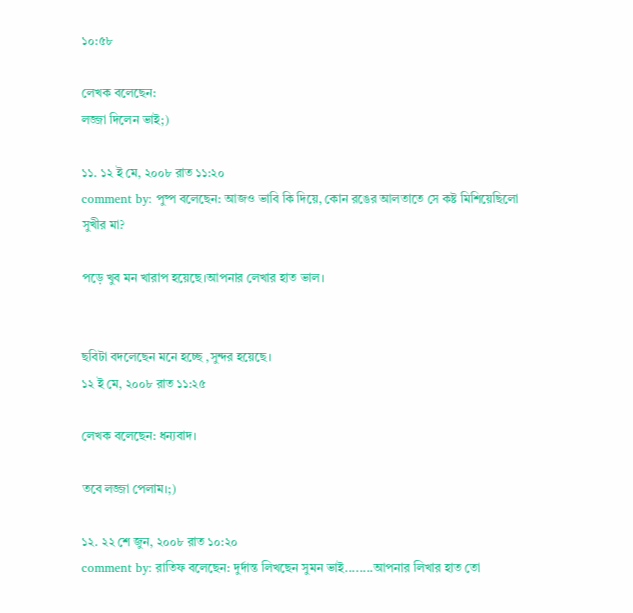১০:৫৮

লেখক বলেছেন:
লজ্জা দিলেন ভাই;)

১১. ১২ ই মে, ২০০৮ রাত ১১:২০
comment by: পুষ্প বলেছেন: আজও ভাবি কি দিয়ে, কোন রঙের আলতাতে সে কষ্ট মিশিয়েছিলো সুখীর মা?

পড়ে খুব মন খারাপ হয়েছে।আপনার লেখার হাত ভাল।


ছবিটা বদলেছেন মনে হচ্ছে ,সুন্দর হয়েছে।
১২ ই মে, ২০০৮ রাত ১১:২৫

লেখক বলেছেন: ধন্যবাদ।

তবে লজ্জা পেলাম।;)

১২. ২২ শে জুন, ২০০৮ রাত ১০:২০
comment by: রাতিফ বলেছেন: দুর্দান্ত লিখছেন সুমন ভাই........আপনার লিখার হাত তো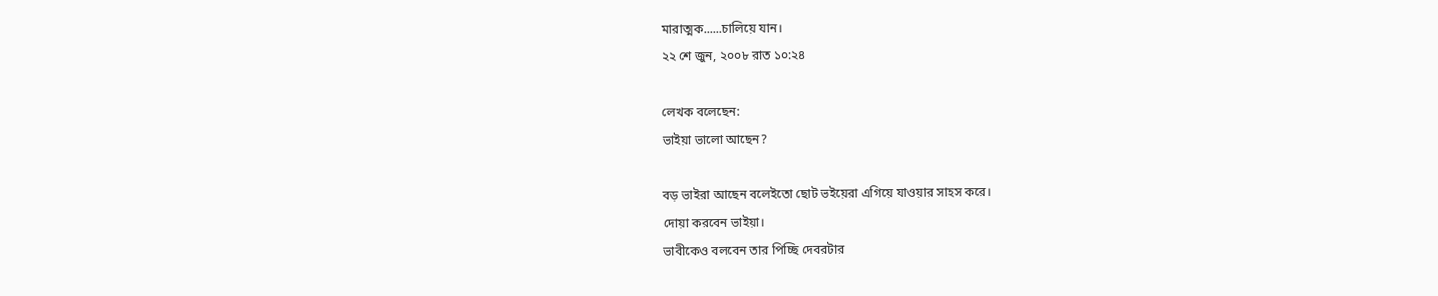মারাত্মক......চালিয়ে যান।
২২ শে জুন, ২০০৮ রাত ১০:২৪

লেখক বলেছেন:
ভাইয়া ভালো আছেন?

বড় ভাইরা আছেন বলেইতো ছোট ভইয়েরা এগিয়ে যাওয়ার সাহস করে।
দোয়া করবেন ভাইয়া।
ভাবীকেও বলবেন তার পিচ্ছি দেবরটার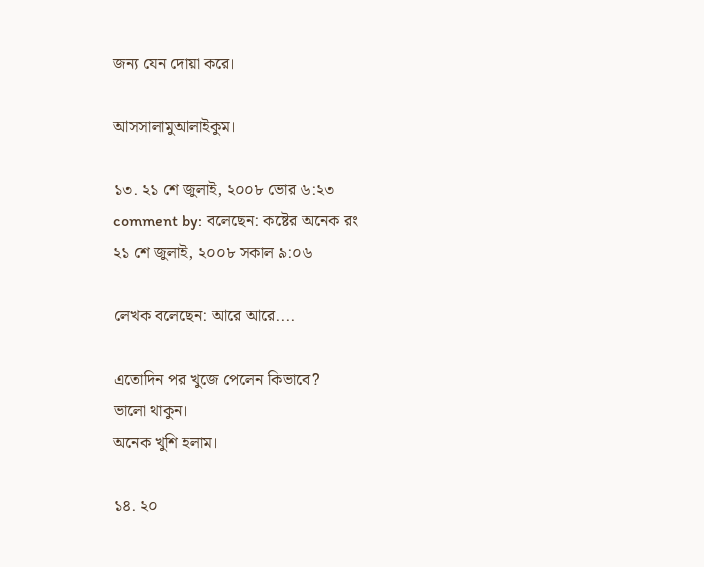জন্য যেন দোয়া করে।

আসসালামুআলাইকুম।

১৩. ২১ শে জুলাই, ২০০৮ ভোর ৬:২৩
comment by: বলেছেন: কষ্টের অনেক রং
২১ শে জুলাই, ২০০৮ সকাল ৯:০৬

লেখক বলেছেন: আরে আরে....

এতোদিন পর খুজে পেলেন কিভাবে?
ভালো থাকুন।
অনেক খুশি হলাম।

১৪. ২০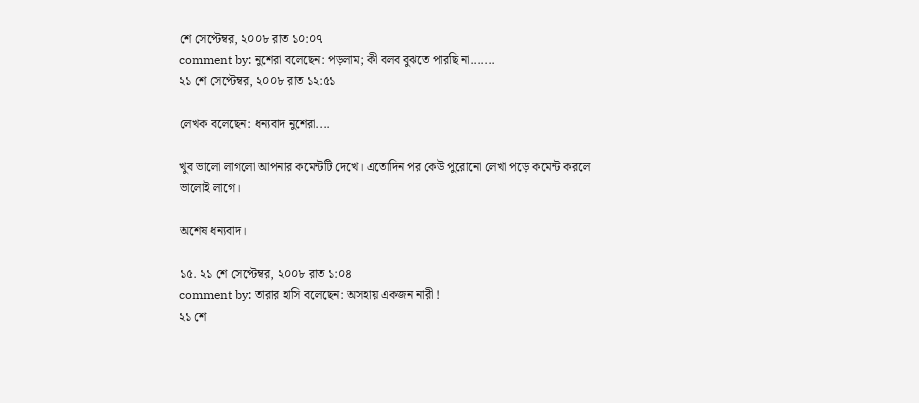শে সেপ্টেম্বর, ২০০৮ রাত ১০:০৭
comment by: নুশেরা বলেছেন: পড়লাম; কী বলব বুঝতে পারছি না.......
২১ শে সেপ্টেম্বর, ২০০৮ রাত ১২:৫১

লেখক বলেছেন: ধন্যবাদ নুশেরা....

খুব ভালো লাগলো আপনার কমেন্টটি দেখে। এতোদিন পর কেউ পুরোনো লেখা পড়ে কমেন্ট করলে ভালোই লাগে।

অশেষ ধন্যবাদ।

১৫. ২১ শে সেপ্টেম্বর, ২০০৮ রাত ১:০৪
comment by: তারার হাসি বলেছেন: অসহায় একজন নারী !
২১ শে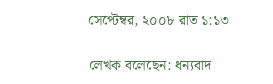সেপ্টেম্বর, ২০০৮ রাত ১:১৩

লেখক বলেছেন: ধন্যবাদ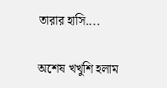তারার হাসি....

অশেষ খখুশি হলাম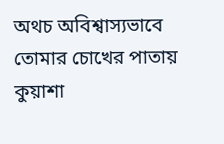অথচ অবিশ্বাস্যভাবে তোমার চোখের পাতায় কুয়াশা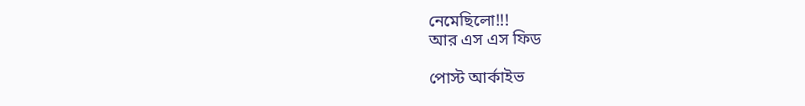নেমেছিলো!!!
আর এস এস ফিড

পোস্ট আর্কাইভ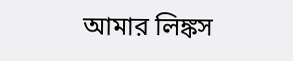আমার লিঙ্কস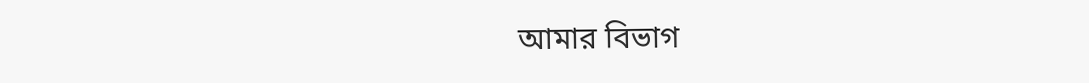আমার বিভাগ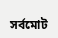সর্বমোট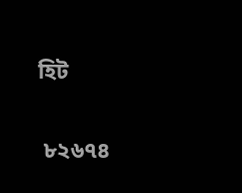হিট

 ৮২৬৭৪